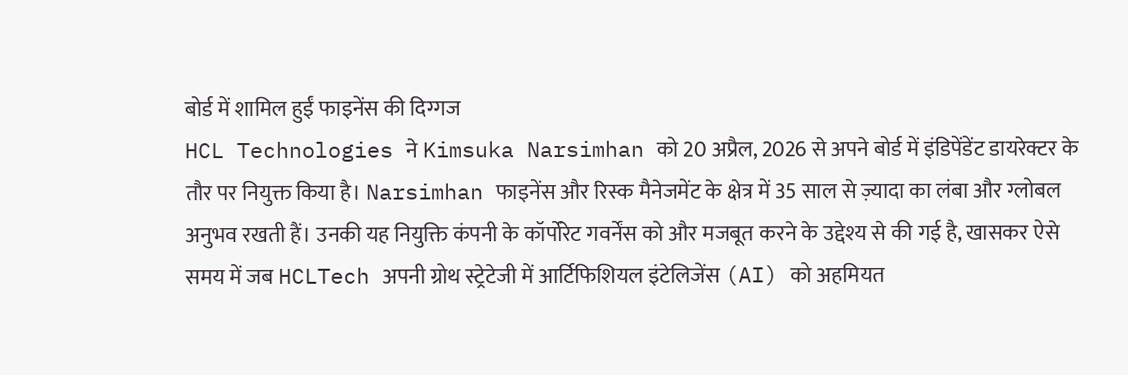बोर्ड में शामिल हुईं फाइनेंस की दिग्गज
HCL Technologies ने Kimsuka Narsimhan को 20 अप्रैल, 2026 से अपने बोर्ड में इंडिपेंडेंट डायरेक्टर के तौर पर नियुक्त किया है। Narsimhan फाइनेंस और रिस्क मैनेजमेंट के क्षेत्र में 35 साल से ज़्यादा का लंबा और ग्लोबल अनुभव रखती हैं। उनकी यह नियुक्ति कंपनी के कॉर्पोरेट गवर्नेंस को और मजबूत करने के उद्देश्य से की गई है, खासकर ऐसे समय में जब HCLTech अपनी ग्रोथ स्ट्रेटेजी में आर्टिफिशियल इंटेलिजेंस (AI) को अहमियत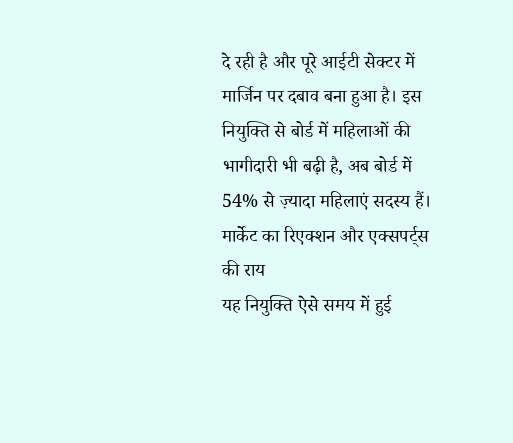दे रही है और पूरे आईटी सेक्टर में मार्जिन पर दबाव बना हुआ है। इस नियुक्ति से बोर्ड में महिलाओं की भागीदारी भी बढ़ी है, अब बोर्ड में 54% से ज़्यादा महिलाएं सदस्य हैं।
मार्केट का रिएक्शन और एक्सपर्ट्स की राय
यह नियुक्ति ऐसे समय में हुई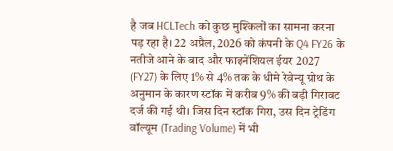है जब HCLTech को कुछ मुश्किलों का सामना करना पड़ रहा है। 22 अप्रैल, 2026 को कंपनी के Q4 FY26 के नतीजे आने के बाद और फाइनेंशियल ईयर 2027 (FY27) के लिए 1% से 4% तक के धीमे रेवेन्यू ग्रोथ के अनुमान के कारण स्टॉक में करीब 9% की बड़ी गिरावट दर्ज की गई थी। जिस दिन स्टॉक गिरा, उस दिन ट्रेडिंग वॉल्यूम (Trading Volume) में भी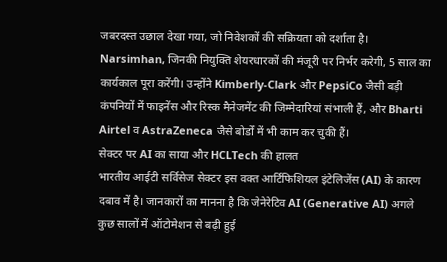जबरदस्त उछाल देखा गया, जो निवेशकों की सक्रियता को दर्शाता है। Narsimhan, जिनकी नियुक्ति शेयरधारकों की मंजूरी पर निर्भर करेगी, 5 साल का कार्यकाल पूरा करेंगी। उन्होंने Kimberly-Clark और PepsiCo जैसी बड़ी कंपनियों में फाइनेंस और रिस्क मैनेजमेंट की जिम्मेदारियां संभाली हैं, और Bharti Airtel व AstraZeneca जैसे बोर्डों में भी काम कर चुकी हैं।
सेक्टर पर AI का साया और HCLTech की हालत
भारतीय आईटी सर्विसेज सेक्टर इस वक्त आर्टिफिशियल इंटेलिजेंस (AI) के कारण दबाव में है। जानकारों का मानना है कि जेनेरेटिव AI (Generative AI) अगले कुछ सालों में ऑटोमेशन से बढ़ी हुई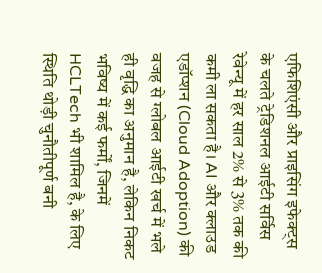एफिशिएंसी और प्राइसिंग इफेक्ट्स के चलते ट्रेडिशनल आईटी सर्विस रेवेन्यू में हर साल 2% से 3% तक की कमी ला सकता है। AI और क्लाउड एडॉप्शन (Cloud Adoption) की वजह से ग्लोबल आईटी खर्च में भले ही वृद्धि का अनुमान है, लेकिन निकट भविष्य में कई फर्मों, जिनमें HCLTech भी शामिल है, के लिए स्थिति थोड़ी चुनौतीपूर्ण बनी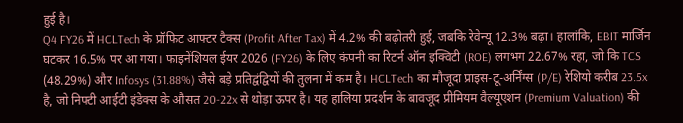हुई है।
Q4 FY26 में HCLTech के प्रॉफिट आफ्टर टैक्स (Profit After Tax) में 4.2% की बढ़ोतरी हुई, जबकि रेवेन्यू 12.3% बढ़ा। हालांकि, EBIT मार्जिन घटकर 16.5% पर आ गया। फाइनेंशियल ईयर 2026 (FY26) के लिए कंपनी का रिटर्न ऑन इक्विटी (ROE) लगभग 22.67% रहा, जो कि TCS (48.29%) और Infosys (31.88%) जैसे बड़े प्रतिद्वंद्वियों की तुलना में कम है। HCLTech का मौजूदा प्राइस-टू-अर्निंग्स (P/E) रेशियो करीब 23.5x है, जो निफ्टी आईटी इंडेक्स के औसत 20-22x से थोड़ा ऊपर है। यह हालिया प्रदर्शन के बावजूद प्रीमियम वैल्यूएशन (Premium Valuation) की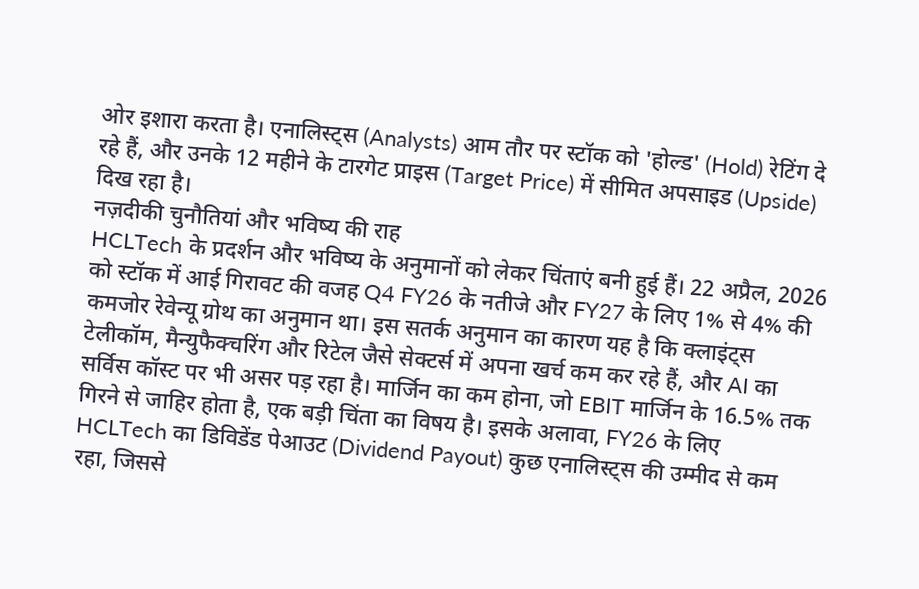ओर इशारा करता है। एनालिस्ट्स (Analysts) आम तौर पर स्टॉक को 'होल्ड' (Hold) रेटिंग दे रहे हैं, और उनके 12 महीने के टारगेट प्राइस (Target Price) में सीमित अपसाइड (Upside) दिख रहा है।
नज़दीकी चुनौतियां और भविष्य की राह
HCLTech के प्रदर्शन और भविष्य के अनुमानों को लेकर चिंताएं बनी हुई हैं। 22 अप्रैल, 2026 को स्टॉक में आई गिरावट की वजह Q4 FY26 के नतीजे और FY27 के लिए 1% से 4% की कमजोर रेवेन्यू ग्रोथ का अनुमान था। इस सतर्क अनुमान का कारण यह है कि क्लाइंट्स टेलीकॉम, मैन्युफैक्चरिंग और रिटेल जैसे सेक्टर्स में अपना खर्च कम कर रहे हैं, और AI का सर्विस कॉस्ट पर भी असर पड़ रहा है। मार्जिन का कम होना, जो EBIT मार्जिन के 16.5% तक गिरने से जाहिर होता है, एक बड़ी चिंता का विषय है। इसके अलावा, FY26 के लिए HCLTech का डिविडेंड पेआउट (Dividend Payout) कुछ एनालिस्ट्स की उम्मीद से कम रहा, जिससे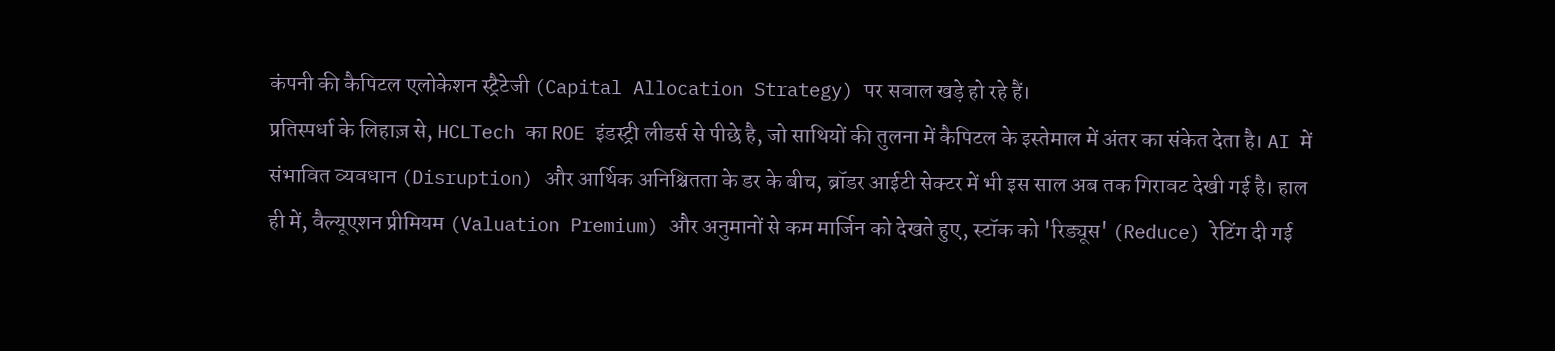कंपनी की कैपिटल एलोकेशन स्ट्रैटेजी (Capital Allocation Strategy) पर सवाल खड़े हो रहे हैं।
प्रतिस्पर्धा के लिहाज़ से, HCLTech का ROE इंडस्ट्री लीडर्स से पीछे है, जो साथियों की तुलना में कैपिटल के इस्तेमाल में अंतर का संकेत देता है। AI में संभावित व्यवधान (Disruption) और आर्थिक अनिश्चितता के डर के बीच, ब्रॉडर आईटी सेक्टर में भी इस साल अब तक गिरावट देखी गई है। हाल ही में, वैल्यूएशन प्रीमियम (Valuation Premium) और अनुमानों से कम मार्जिन को देखते हुए, स्टॉक को 'रिड्यूस' (Reduce) रेटिंग दी गई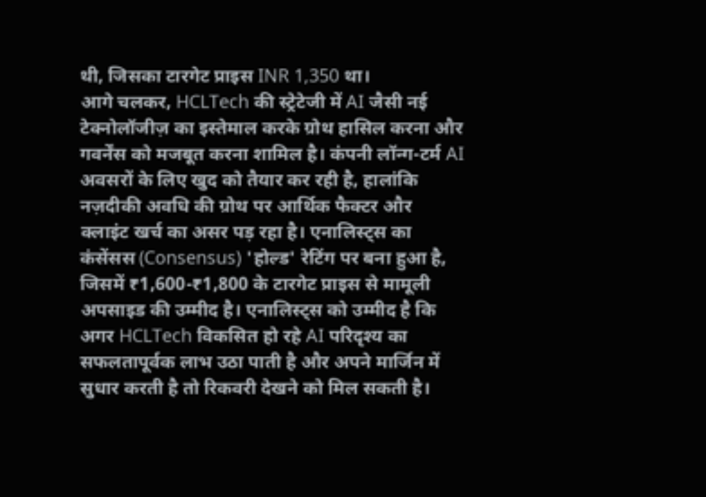थी, जिसका टारगेट प्राइस INR 1,350 था।
आगे चलकर, HCLTech की स्ट्रेटेजी में AI जैसी नई टेक्नोलॉजीज़ का इस्तेमाल करके ग्रोथ हासिल करना और गवर्नेंस को मजबूत करना शामिल है। कंपनी लॉन्ग-टर्म AI अवसरों के लिए खुद को तैयार कर रही है, हालांकि नज़दीकी अवधि की ग्रोथ पर आर्थिक फैक्टर और क्लाइंट खर्च का असर पड़ रहा है। एनालिस्ट्स का कंसेंसस (Consensus) 'होल्ड' रेटिंग पर बना हुआ है, जिसमें ₹1,600-₹1,800 के टारगेट प्राइस से मामूली अपसाइड की उम्मीद है। एनालिस्ट्स को उम्मीद है कि अगर HCLTech विकसित हो रहे AI परिदृश्य का सफलतापूर्वक लाभ उठा पाती है और अपने मार्जिन में सुधार करती है तो रिकवरी देखने को मिल सकती है।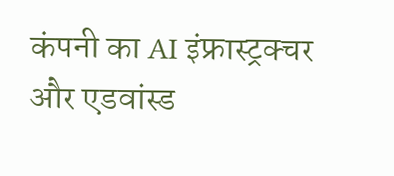कंपनी का AI इंफ्रास्ट्रक्चर और एडवांस्ड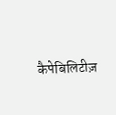कैपेबिलिटीज़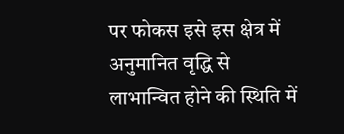पर फोकस इसे इस क्षेत्र में अनुमानित वृद्धि से लाभान्वित होने की स्थिति में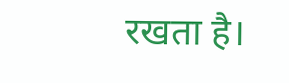रखता है।